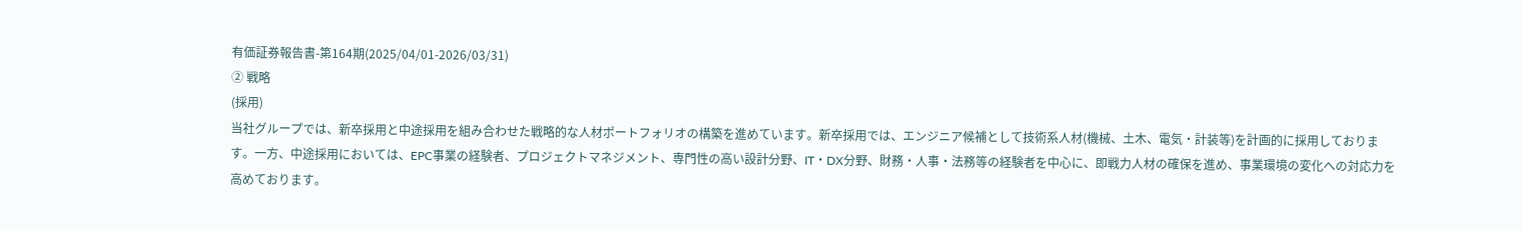有価証券報告書-第164期(2025/04/01-2026/03/31)
② 戦略
(採用)
当社グループでは、新卒採用と中途採用を組み合わせた戦略的な人材ポートフォリオの構築を進めています。新卒採用では、エンジニア候補として技術系人材(機械、土木、電気・計装等)を計画的に採用しております。一方、中途採用においては、EPC事業の経験者、プロジェクトマネジメント、専門性の高い設計分野、IT・DX分野、財務・人事・法務等の経験者を中心に、即戦力人材の確保を進め、事業環境の変化への対応力を高めております。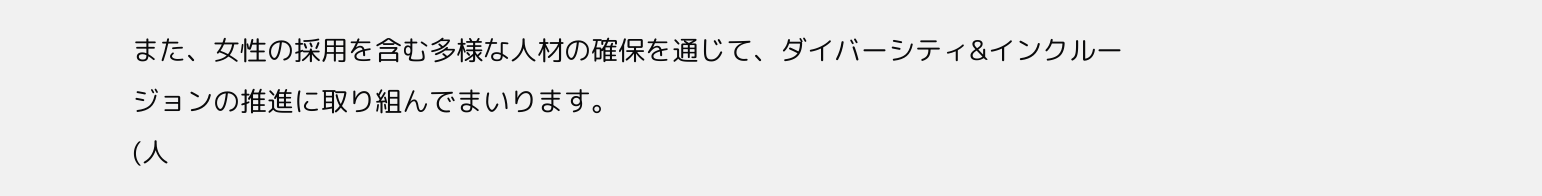また、女性の採用を含む多様な人材の確保を通じて、ダイバーシティ&インクルージョンの推進に取り組んでまいります。
(人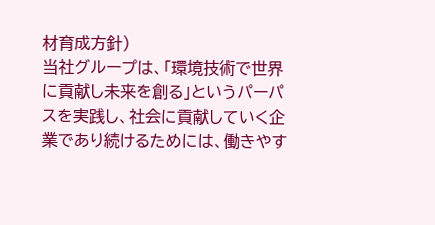材育成方針)
当社グループは、「環境技術で世界に貢献し未来を創る」というパーパスを実践し、社会に貢献していく企業であり続けるためには、働きやす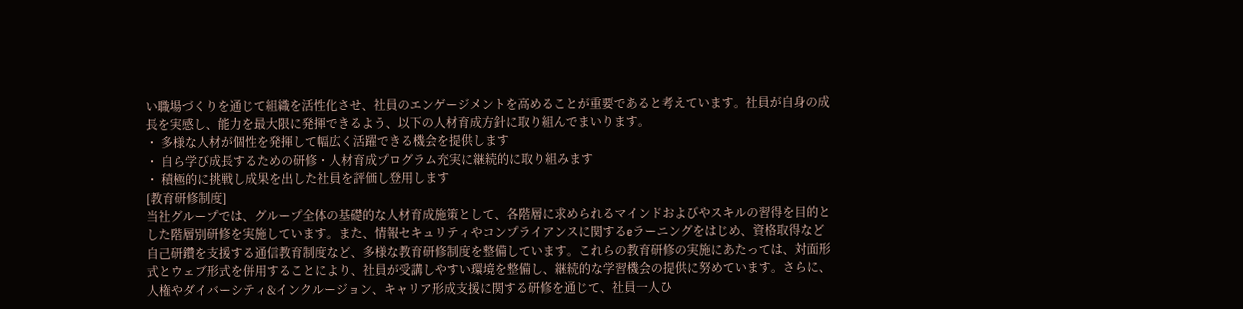い職場づくりを通じて組織を活性化させ、社員のエンゲージメントを高めることが重要であると考えています。社員が自身の成長を実感し、能力を最大限に発揮できるよう、以下の人材育成方針に取り組んでまいります。
・ 多様な人材が個性を発揮して幅広く活躍できる機会を提供します
・ 自ら学び成長するための研修・人材育成プログラム充実に継続的に取り組みます
・ 積極的に挑戦し成果を出した社員を評価し登用します
[教育研修制度]
当社グループでは、グループ全体の基礎的な人材育成施策として、各階層に求められるマインドおよびやスキルの習得を目的とした階層別研修を実施しています。また、情報セキュリティやコンプライアンスに関するeラーニングをはじめ、資格取得など自己研鑽を支援する通信教育制度など、多様な教育研修制度を整備しています。これらの教育研修の実施にあたっては、対面形式とウェブ形式を併用することにより、社員が受講しやすい環境を整備し、継続的な学習機会の提供に努めています。さらに、人権やダイバーシティ&インクルージョン、キャリア形成支援に関する研修を通じて、社員一人ひ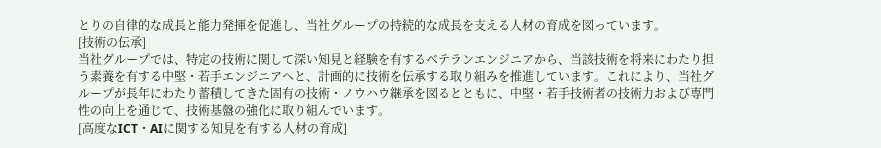とりの自律的な成長と能力発揮を促進し、当社グループの持続的な成長を支える人材の育成を図っています。
[技術の伝承]
当社グループでは、特定の技術に関して深い知見と経験を有するベテランエンジニアから、当該技術を将来にわたり担う素養を有する中堅・若手エンジニアへと、計画的に技術を伝承する取り組みを推進しています。これにより、当社グループが長年にわたり蓄積してきた固有の技術・ノウハウ継承を図るとともに、中堅・若手技術者の技術力および専門性の向上を通じて、技術基盤の強化に取り組んでいます。
[高度なICT・AIに関する知見を有する人材の育成]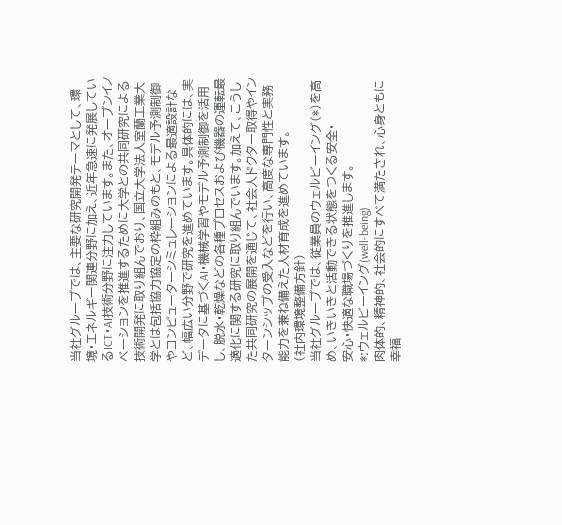当社グループでは、主要な研究開発テーマとして、環境・エネルギー関連分野に加え、近年急速に発展しているICT・AI技術分野に注力しています。また、オープンイノベーションを推進するために大学との共同研究による技術開発に取り組んでおり、国立大学法人室蘭工業大学とは包括協力協定の枠組みのもと、モデル予測制御やコンピューターシミュレーションによる最適設計など、幅広い分野で研究を進めています。具体的には、実データに基づくAI・機械学習やモデル予測制御を活用し、脱水・乾燥などの各種プロセスおよび機器の運転最適化に関する研究に取り組んでいます。加えて、こうした共同研究の展開を通じて、社会人ドクター取得やインターンシップの受入などを行い、高度な専門性と実務能力を兼ね備えた人材育成を進めています。
(社内環境整備方針)
当社グループでは、従業員のウェルビーイング(*)を高め、いきいきと活動できる状態をつくる安全・
安心・快適な職場づくりを推進します。
*:ウェルビーイング(well-being)
肉体的、精神的、社会的にすべて満たされ、心身ともに幸福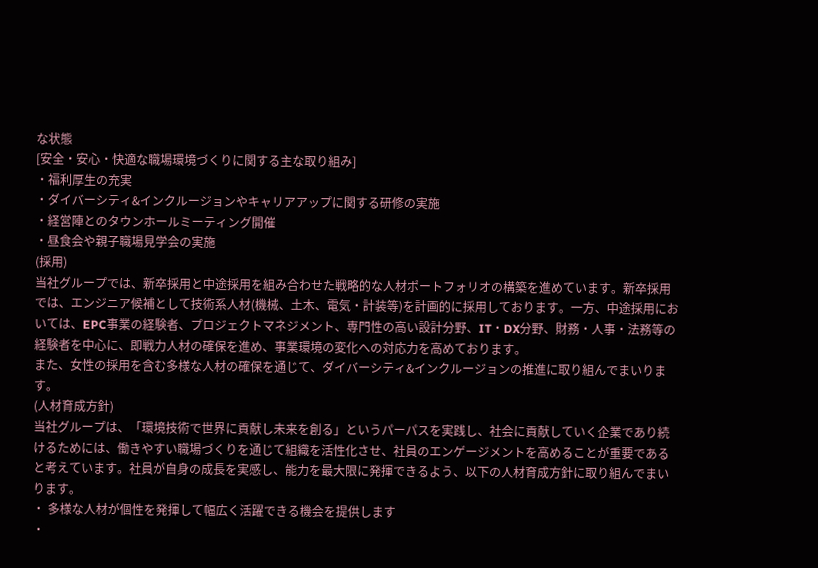な状態
[安全・安心・快適な職場環境づくりに関する主な取り組み]
・福利厚生の充実
・ダイバーシティ&インクルージョンやキャリアアップに関する研修の実施
・経営陣とのタウンホールミーティング開催
・昼食会や親子職場見学会の実施
(採用)
当社グループでは、新卒採用と中途採用を組み合わせた戦略的な人材ポートフォリオの構築を進めています。新卒採用では、エンジニア候補として技術系人材(機械、土木、電気・計装等)を計画的に採用しております。一方、中途採用においては、EPC事業の経験者、プロジェクトマネジメント、専門性の高い設計分野、IT・DX分野、財務・人事・法務等の経験者を中心に、即戦力人材の確保を進め、事業環境の変化への対応力を高めております。
また、女性の採用を含む多様な人材の確保を通じて、ダイバーシティ&インクルージョンの推進に取り組んでまいります。
(人材育成方針)
当社グループは、「環境技術で世界に貢献し未来を創る」というパーパスを実践し、社会に貢献していく企業であり続けるためには、働きやすい職場づくりを通じて組織を活性化させ、社員のエンゲージメントを高めることが重要であると考えています。社員が自身の成長を実感し、能力を最大限に発揮できるよう、以下の人材育成方針に取り組んでまいります。
・ 多様な人材が個性を発揮して幅広く活躍できる機会を提供します
・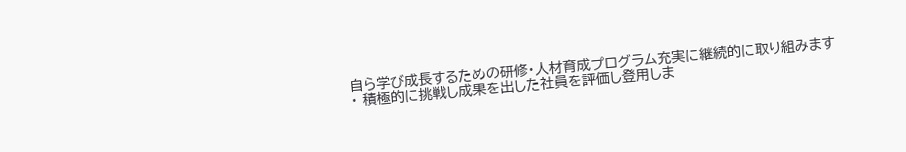自ら学び成長するための研修・人材育成プログラム充実に継続的に取り組みます
・ 積極的に挑戦し成果を出した社員を評価し登用しま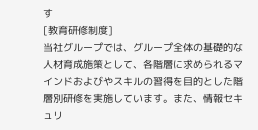す
[教育研修制度]
当社グループでは、グループ全体の基礎的な人材育成施策として、各階層に求められるマインドおよびやスキルの習得を目的とした階層別研修を実施しています。また、情報セキュリ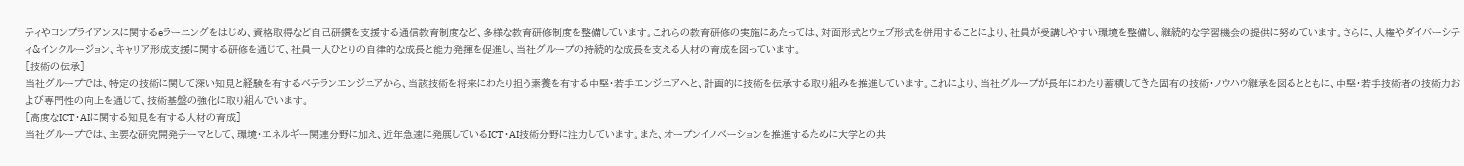ティやコンプライアンスに関するeラーニングをはじめ、資格取得など自己研鑽を支援する通信教育制度など、多様な教育研修制度を整備しています。これらの教育研修の実施にあたっては、対面形式とウェブ形式を併用することにより、社員が受講しやすい環境を整備し、継続的な学習機会の提供に努めています。さらに、人権やダイバーシティ&インクルージョン、キャリア形成支援に関する研修を通じて、社員一人ひとりの自律的な成長と能力発揮を促進し、当社グループの持続的な成長を支える人材の育成を図っています。
[技術の伝承]
当社グループでは、特定の技術に関して深い知見と経験を有するベテランエンジニアから、当該技術を将来にわたり担う素養を有する中堅・若手エンジニアへと、計画的に技術を伝承する取り組みを推進しています。これにより、当社グループが長年にわたり蓄積してきた固有の技術・ノウハウ継承を図るとともに、中堅・若手技術者の技術力および専門性の向上を通じて、技術基盤の強化に取り組んでいます。
[高度なICT・AIに関する知見を有する人材の育成]
当社グループでは、主要な研究開発テーマとして、環境・エネルギー関連分野に加え、近年急速に発展しているICT・AI技術分野に注力しています。また、オープンイノベーションを推進するために大学との共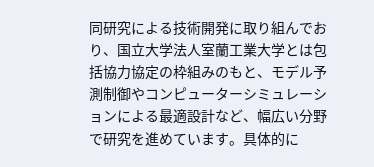同研究による技術開発に取り組んでおり、国立大学法人室蘭工業大学とは包括協力協定の枠組みのもと、モデル予測制御やコンピューターシミュレーションによる最適設計など、幅広い分野で研究を進めています。具体的に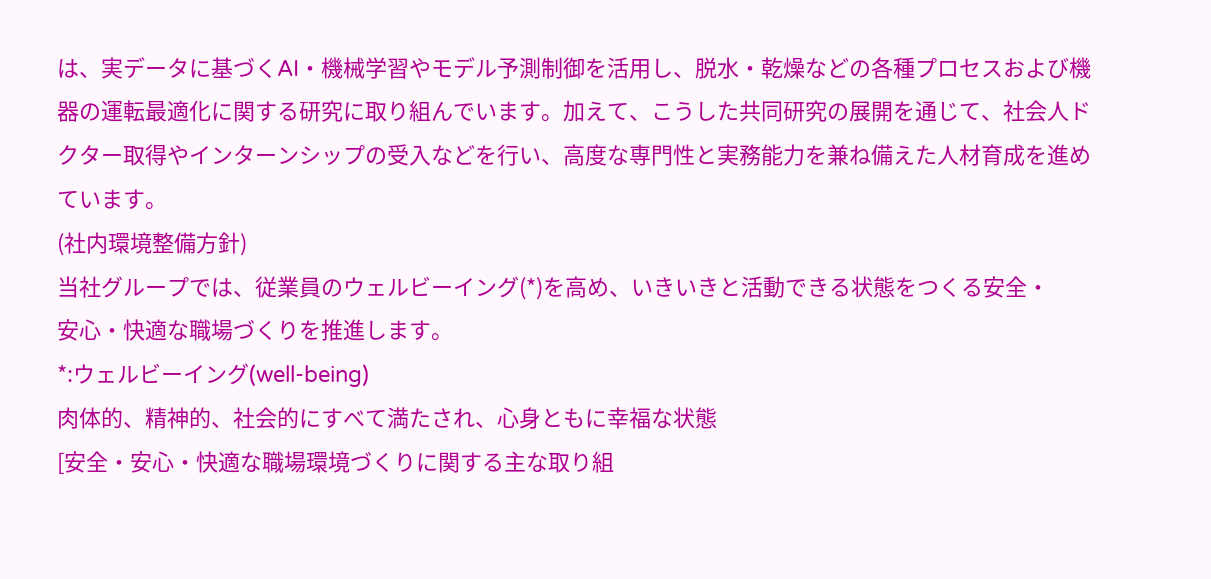は、実データに基づくAI・機械学習やモデル予測制御を活用し、脱水・乾燥などの各種プロセスおよび機器の運転最適化に関する研究に取り組んでいます。加えて、こうした共同研究の展開を通じて、社会人ドクター取得やインターンシップの受入などを行い、高度な専門性と実務能力を兼ね備えた人材育成を進めています。
(社内環境整備方針)
当社グループでは、従業員のウェルビーイング(*)を高め、いきいきと活動できる状態をつくる安全・
安心・快適な職場づくりを推進します。
*:ウェルビーイング(well-being)
肉体的、精神的、社会的にすべて満たされ、心身ともに幸福な状態
[安全・安心・快適な職場環境づくりに関する主な取り組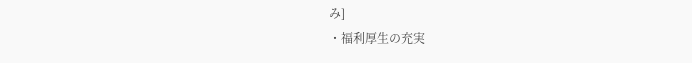み]
・福利厚生の充実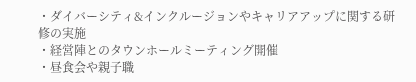・ダイバーシティ&インクルージョンやキャリアアップに関する研修の実施
・経営陣とのタウンホールミーティング開催
・昼食会や親子職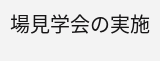場見学会の実施